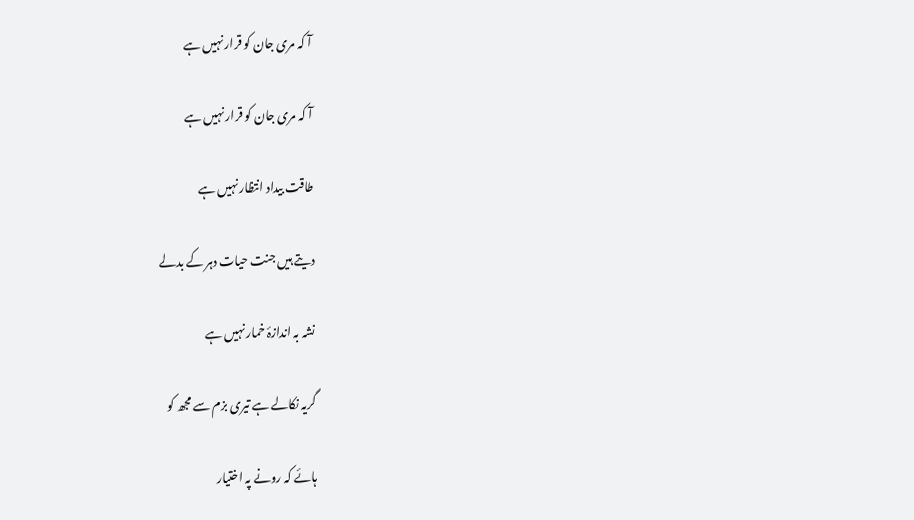آ کہ مری جان کو قرار نہیں ہے

آ کہ مری جان کو قرار نہیں ہے

طاقت بیداد انتظار نہیں ہے

دیتے ہیں جنت حیات دہر کے بدلے

نشہ بہ اندازۂ خمار نہیں ہے

گریہ نکالے ہے تیری بزم سے مجھ کو

ہائے کہ رونے پہ اختیار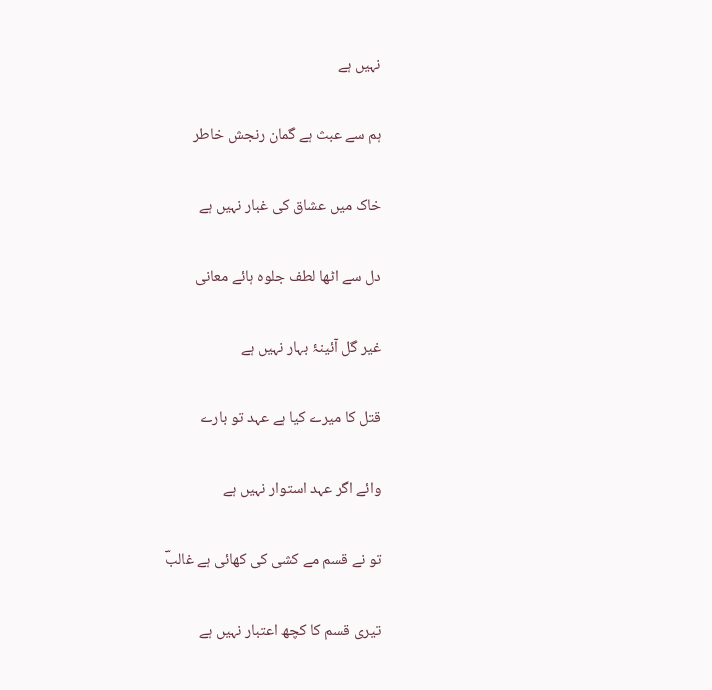نہیں ہے

ہم سے عبث ہے گمان رنجش خاطر

خاک میں عشاق کی غبار نہیں ہے

دل سے اٹھا لطف جلوہ ہائے معانی

غیر گل آئینۂ بہار نہیں ہے

قتل کا میرے کیا ہے عہد تو بارے

وائے اگر عہد استوار نہیں ہے

تو نے قسم مے کشی کی کھائی ہے غالبؔ

تیری قسم کا کچھ اعتبار نہیں ہے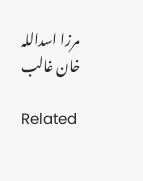مرزا اسداللہ خان غالب

Related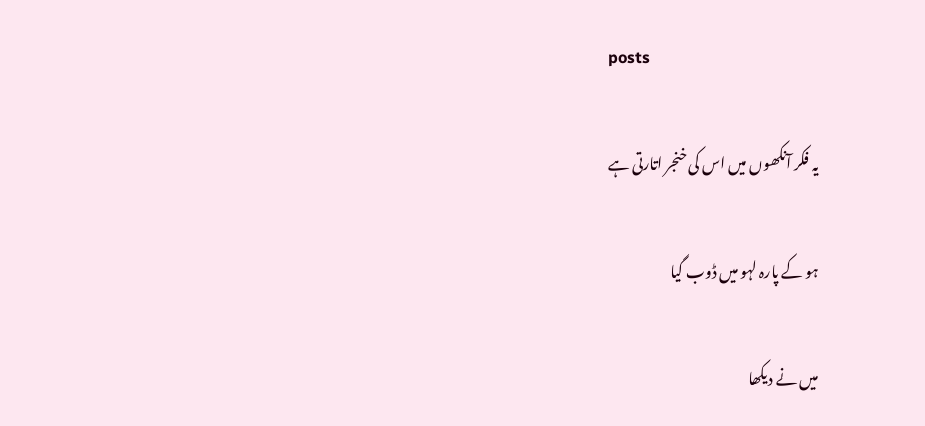posts

یہ فکر آنکھوں میں اس کی خنجر اتارتی ہے

ہو کے پارہ لہو میں ڈوب گیا

میں نے دیکھا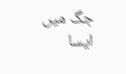جگ میں ایسا